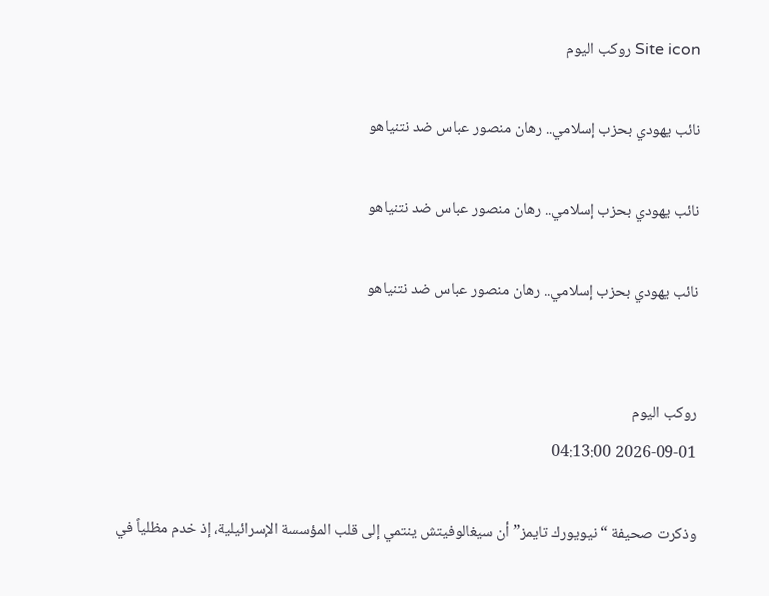Site icon روكب اليوم

نائب يهودي بحزب إسلامي.. رهان منصور عباس ضد نتنياهو

نائب يهودي بحزب إسلامي.. رهان منصور عباس ضد نتنياهو

نائب يهودي بحزب إسلامي.. رهان منصور عباس ضد نتنياهو


روكب اليوم
2026-09-01 04:13:00

وذكرت صحيفة “نيويورك تايمز” أن سيغالوفيتش ينتمي إلى قلب المؤسسة الإسرائيلية، إذ خدم مظلياً في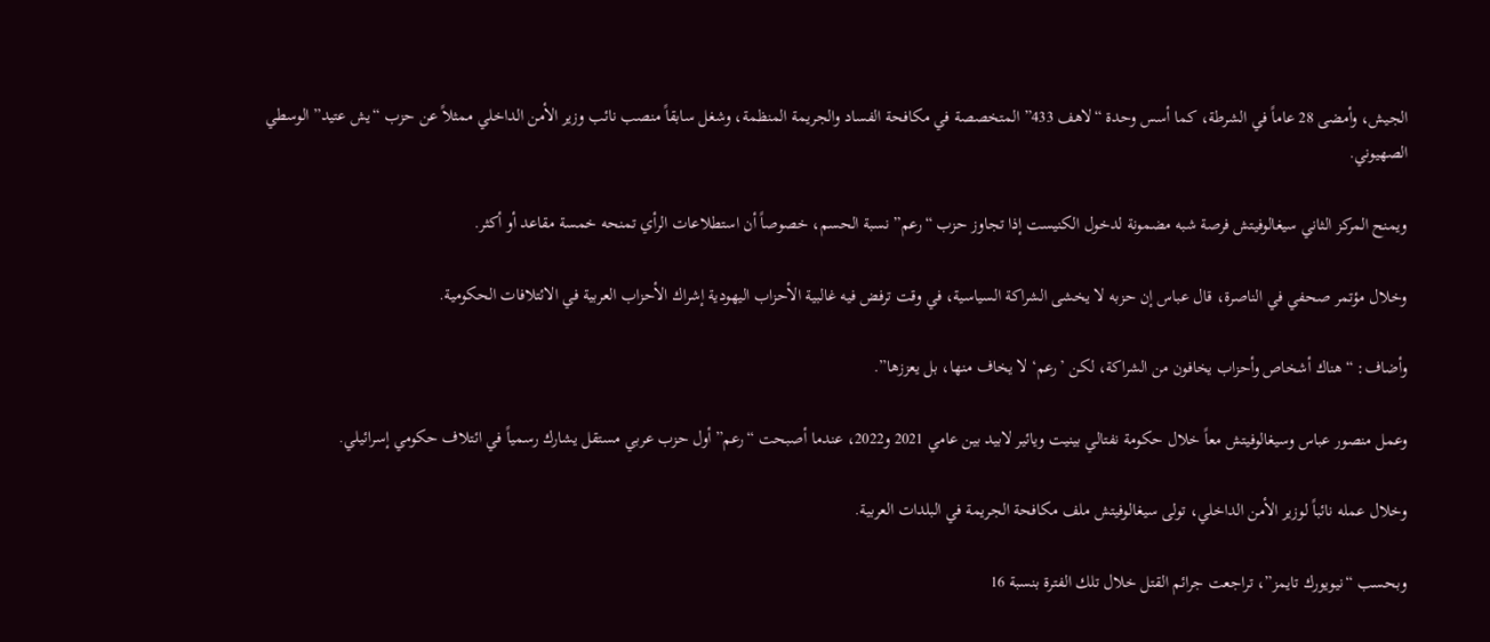الجيش، وأمضى 28 عاماً في الشرطة، كما أسس وحدة “لاهف 433” المتخصصة في مكافحة الفساد والجريمة المنظمة، وشغل سابقاً منصب نائب وزير الأمن الداخلي ممثلاً عن حزب “يش عتيد” الوسطي الصهيوني.

ويمنح المركز الثاني سيغالوفيتش فرصة شبه مضمونة لدخول الكنيست إذا تجاوز حزب “رعم” نسبة الحسم، خصوصاً أن استطلاعات الرأي تمنحه خمسة مقاعد أو أكثر.

وخلال مؤتمر صحفي في الناصرة، قال عباس إن حزبه لا يخشى الشراكة السياسية، في وقت ترفض فيه غالبية الأحزاب اليهودية إشراك الأحزاب العربية في الائتلافات الحكومية.

وأضاف: “هناك أشخاص وأحزاب يخافون من الشراكة، لكن ’رعم‘ لا يخاف منها، بل يعززها”.

وعمل منصور عباس وسيغالوفيتش معاً خلال حكومة نفتالي بينيت ويائير لابيد بين عامي 2021 و2022، عندما أصبحت “رعم” أول حزب عربي مستقل يشارك رسمياً في ائتلاف حكومي إسرائيلي.

وخلال عمله نائباً لوزير الأمن الداخلي، تولى سيغالوفيتش ملف مكافحة الجريمة في البلدات العربية.

وبحسب “نيويورك تايمز”، تراجعت جرائم القتل خلال تلك الفترة بنسبة 16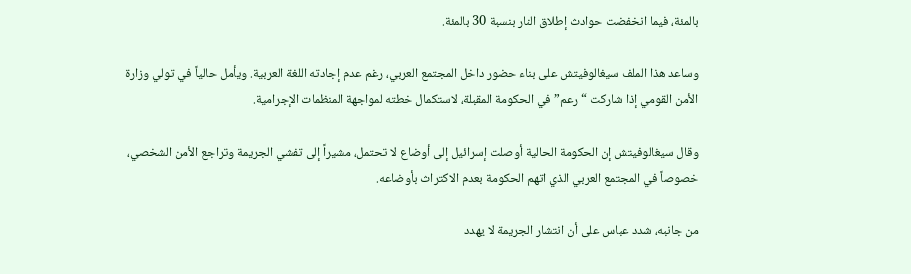بالمئة، فيما انخفضت حوادث إطلاق النار بنسبة 30 بالمئة.

وساعد هذا الملف سيغالوفيتش على بناء حضور داخل المجتمع العربي، رغم عدم إجادته اللغة العربية. ويأمل حالياً في تولي وزارة الأمن القومي إذا شاركت “رعم” في الحكومة المقبلة، لاستكمال خطته لمواجهة المنظمات الإجرامية.

وقال سيغالوفيتش إن الحكومة الحالية أوصلت إسرائيل إلى أوضاع لا تحتمل، مشيراً إلى تفشي الجريمة وتراجع الأمن الشخصي، خصوصاً في المجتمع العربي الذي اتهم الحكومة بعدم الاكتراث بأوضاعه.

من جانبه، شدد عباس على أن انتشار الجريمة لا يهدد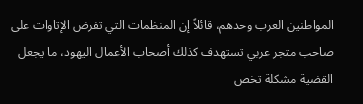المواطنين العرب وحدهم، قائلاً إن المنظمات التي تفرض الإتاوات على صاحب متجر عربي تستهدف كذلك أصحاب الأعمال اليهود، ما يجعل القضية مشكلة تخص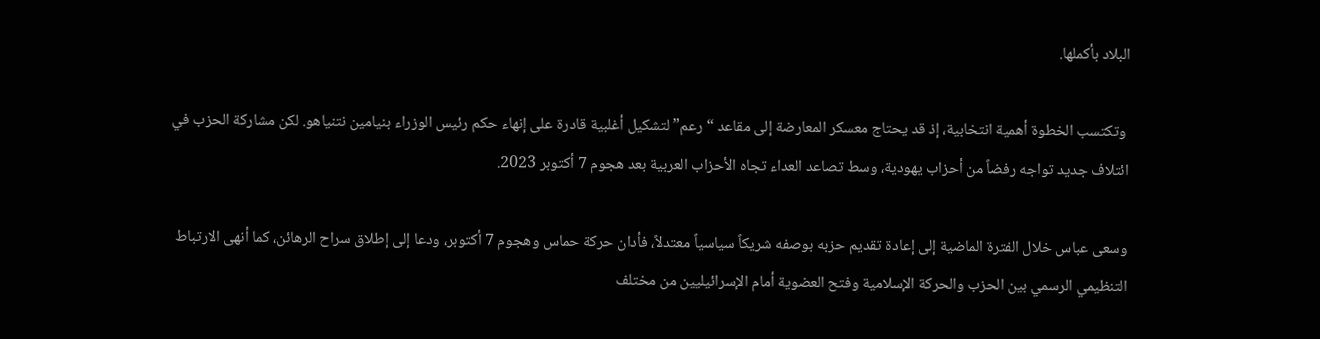البلاد بأكملها.

 وتكتسب الخطوة أهمية انتخابية، إذ قد يحتاج معسكر المعارضة إلى مقاعد “رعم” لتشكيل أغلبية قادرة على إنهاء حكم رئيس الوزراء بنيامين نتنياهو. لكن مشاركة الحزب في ائتلاف جديد تواجه رفضاً من أحزاب يهودية، وسط تصاعد العداء تجاه الأحزاب العربية بعد هجوم 7 أكتوبر 2023.

وسعى عباس خلال الفترة الماضية إلى إعادة تقديم حزبه بوصفه شريكاً سياسياً معتدلاً، فأدان حركة حماس وهجوم 7 أكتوبر، ودعا إلى إطلاق سراح الرهائن، كما أنهى الارتباط التنظيمي الرسمي بين الحزب والحركة الإسلامية وفتح العضوية أمام الإسرائيليين من مختلف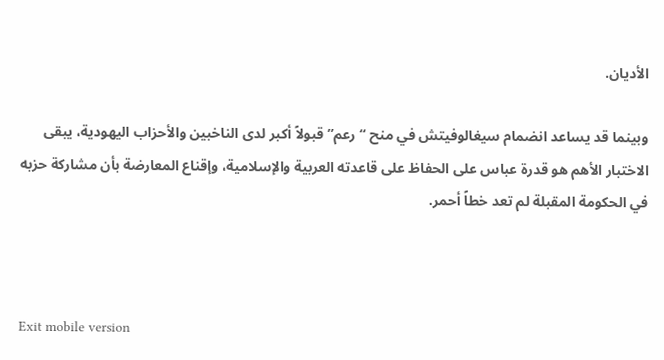الأديان.

وبينما قد يساعد انضمام سيغالوفيتش في منح “رعم” قبولاً أكبر لدى الناخبين والأحزاب اليهودية، يبقى الاختبار الأهم هو قدرة عباس على الحفاظ على قاعدته العربية والإسلامية، وإقناع المعارضة بأن مشاركة حزبه في الحكومة المقبلة لم تعد خطاً أحمر.



Exit mobile version